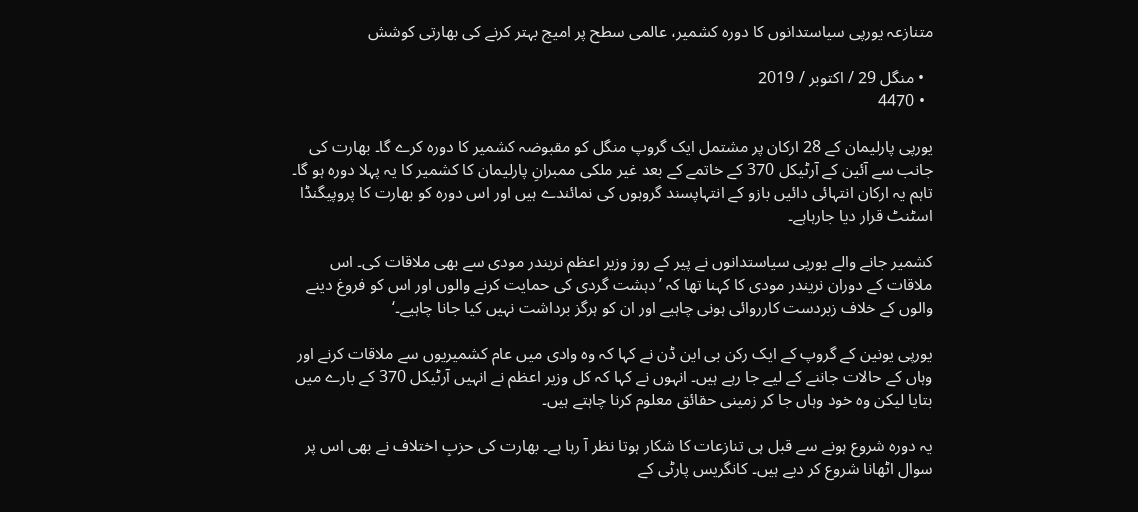متنازعہ یورپی سیاستدانوں کا دورہ کشمیر، عالمی سطح پر امیج بہتر کرنے کی بھارتی کوشش

  • منگل 29 / اکتوبر / 2019
  • 4470

یورپی پارلیمان کے 28 ارکان پر مشتمل ایک گروپ منگل کو مقبوضہ کشمیر کا دورہ کرے گا۔ بھارت کی جانب سے آئین کے آرٹیکل 370 کے خاتمے کے بعد غیر ملکی ممبرانِ پارلیمان کا کشمیر کا یہ پہلا دورہ ہو گا۔ تاہم یہ ارکان انتہائی دائیں بازو کے انتہاپسند گروہوں کی نمائندے ہیں اور اس دورہ کو بھارت کا پروپیگنڈا اسٹنٹ قرار دیا جارہاہے۔

کشمیر جانے والے یورپی سیاستدانوں نے پیر کے روز وزیر اعظم نریندر مودی سے بھی ملاقات کی۔ اس ملاقات کے دوران نریندر مودی کا کہنا تھا کہ ’دہشت گردی کی حمایت کرنے والوں اور اس کو فروغ دینے والوں کے خلاف زبردست کارروائی ہونی چاہیے اور ان کو ہرگز برداشت نہیں کیا جانا چاہیے۔‘

یورپی یونین کے گروپ کے ایک رکن بی این ڈن نے کہا کہ وہ وادی میں عام کشمیریوں سے ملاقات کرنے اور وہاں کے حالات جاننے کے لیے جا رہے ہیں۔ انہوں نے کہا کہ کل وزیر اعظم نے انہیں آرٹیکل 370 کے بارے میں بتایا لیکن وہ خود وہاں جا کر زمینی حقائق معلوم کرنا چاہتے ہیں۔

یہ دورہ شروع ہونے سے قبل ہی تنازعات کا شکار ہوتا نظر آ رہا ہے۔ بھارت کی حزبِ اختلاف نے بھی اس پر سوال اٹھانا شروع کر دیے ہیں۔ کانگریس پارٹی کے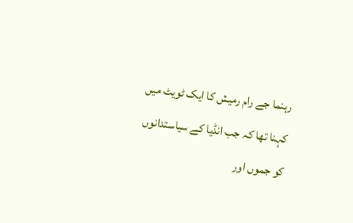رہنما جے رام رمیش کا ایک ٹویٹ میں کہنا تھا کہ جب انڈیا کے سیاستدانوں کو جموں اور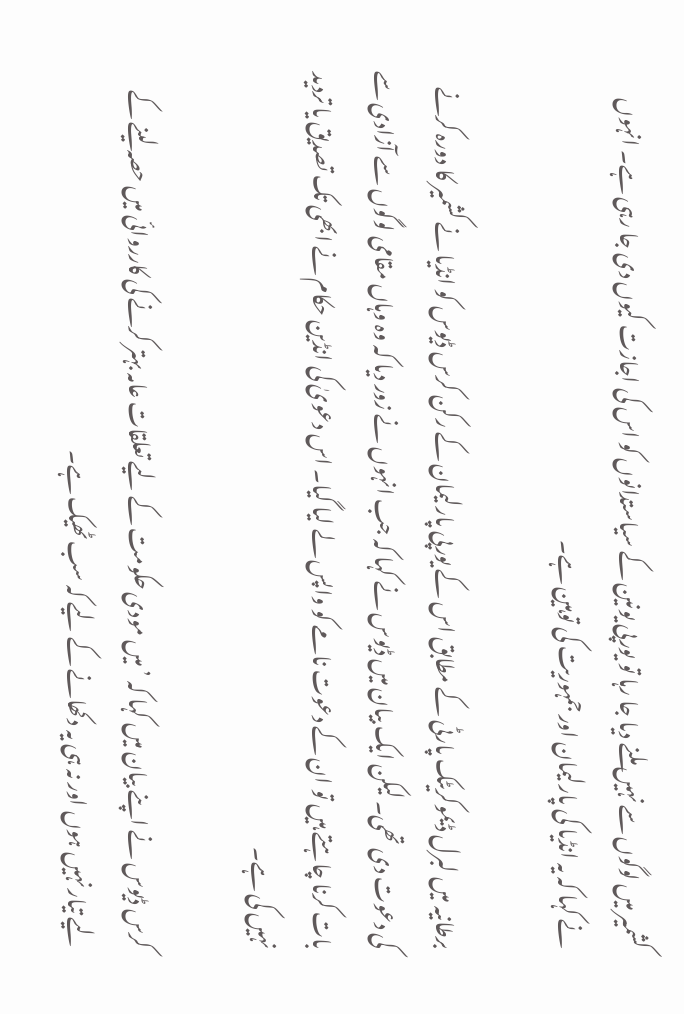کشمیر میں لوگوں سے نہیں ملنے دیا جا رہا تو یورپی یونین کے سیاستدانوں کو اس کی اجازت کیوں دی جا رہی ہے۔ انہوں نے کہا کہ یہ انڈیا کی پارلیمان اور جمہوریت کی توہین ہے۔

برطانیہ میں لبرل ڈیموکریٹک پارٹی کے مطابق اس کے یورپی پارلیمان کے رکن کرس ڈیوس کو انڈیا نے کشمیر کا دورہ کرنے کی دعوت دی تھی۔ لیکن ایک بیان میں ڈیوس نے کہا کہ جب انہوں نے زور دیا کہ وہ وہاں مقامی لوگوں سے آزادی سے بات کرنا چاہتے ہیں تو ان کے دعوت نامے کو واپس لے لیا گیا۔ اس دعویٰ کی انڈین حکام نے ابھی تک تصدیق یا تردید نہیں کی ہے۔

کرس ڈیوس نے اپنے بیان میں کہا کہ ’میں مودی حکومت کے لیے تعلقات عامہ بہتر کرنے کی کارروائی میں حصہ لینے کے لیے تیار نہیں ہوں اور نہ ہی یہ دکھانے کے لیے کہ سب ٹھیک ہے۔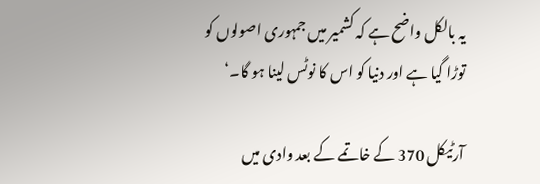یہ بالکل واضح ہے کہ کشمیر میں جمہوری اصولوں کو توڑا گیا ہے اور دنیا کو اس کا نوٹس لینا ہو گا۔‘

آرٹیکل 370 کے خاتمے کے بعد وادی میں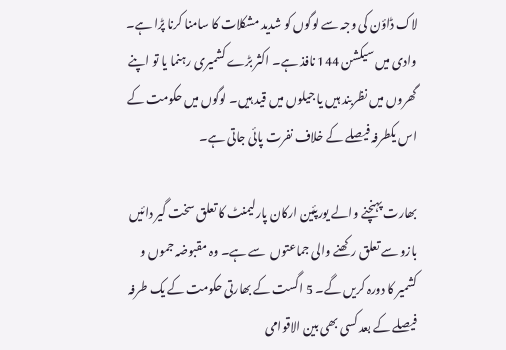لاک ڈاؤن کی وجہ سے لوگوں کو شدید مشکلات کا سامنا کرنا پڑا ہے۔ وادی میں سیکشن 144 نافذ ہے۔ اکثر بڑے کشمیری رہنما یا تو اپنے گھروں میں نظربند ہیں یا جیلوں میں قید ہیں۔ لوگوں میں حکومت کے اس یکطرفہ فیصلے کے خلاف نفرت پائی جاتی ہے۔

بھارت پہنچنے والے یورپئین ارکان پارلیمنٹ کا تعلق سخت گیر دائیں بازو سے تعلق رکھنے والی جماعتوں  سے ہے۔ وہ مقبوضہ جموں و کشمیر کا دورہ کریں گے۔ 5 اگست کے بھارتی حکومت کے یک طرفہ فیصلے کے بعد کسی بھی بین الاقوامی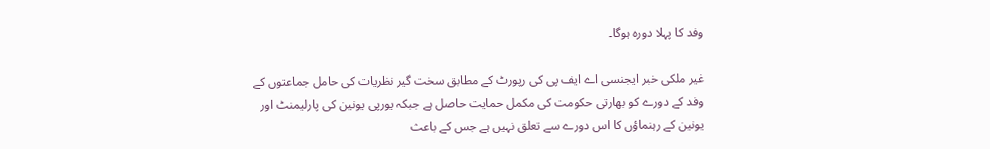وفد کا پہلا دورہ ہوگا۔

غیر ملکی خبر ایجنسی اے ایف پی کی رپورٹ کے مطابق سخت گیر نظریات کی حامل جماعتوں کے وفد کے دورے کو بھارتی حکومت کی مکمل حمایت حاصل ہے جبکہ یورپی یونین کی پارلیمنٹ اور یونین کے رہنماؤں کا اس دورے سے تعلق نہیں ہے جس کے باعث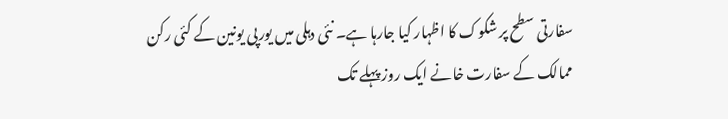سفارتی سطح پر شکوک کا اظہار کیا جارہا ہے۔ نئی دہلی میں یورپی یونین کے کئی رکن ممالک کے سفارت خانے ایک روز پہلے تک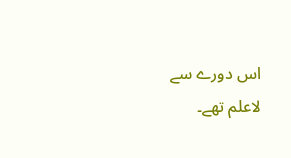اس دورے سے لاعلم تھے۔